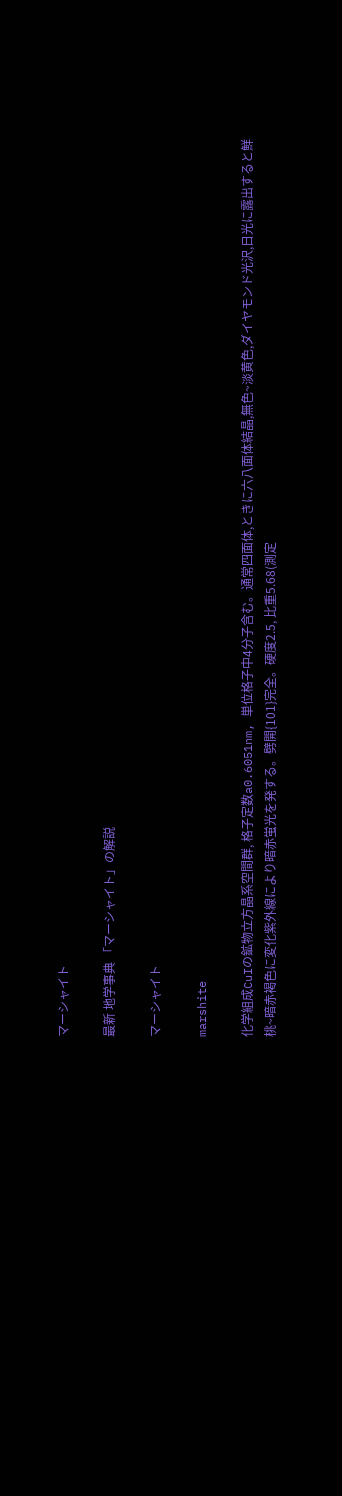マーシャイト

最新 地学事典 「マーシャイト」の解説

マーシャイト

marshite

化学組成CuIの鉱物立方晶系空間群, 格子定数a0.6051nm, 単位格子中4分子含む。通常四面体,ときに六八面体結晶,無色~淡黄色,ダイヤモンド光沢,日光に露出すると鮮桃~暗赤褐色に変化紫外線により暗赤蛍光を発する。劈開{101}完全。硬度2.5, 比重5.68(測定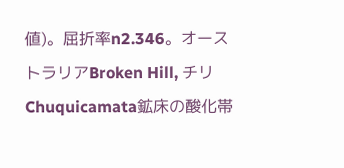値)。屈折率n2.346。オーストラリアBroken Hill, チリChuquicamata鉱床の酸化帯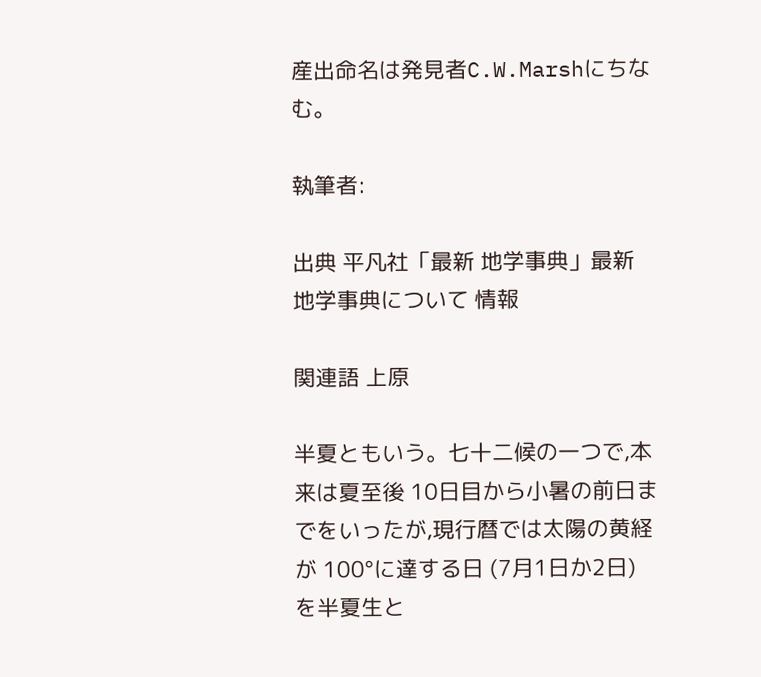産出命名は発見者C.W.Marshにちなむ。

執筆者:

出典 平凡社「最新 地学事典」最新 地学事典について 情報

関連語 上原

半夏ともいう。七十二候の一つで,本来は夏至後 10日目から小暑の前日までをいったが,現行暦では太陽の黄経が 100°に達する日 (7月1日か2日) を半夏生と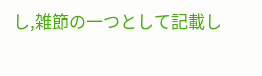し,雑節の一つとして記載し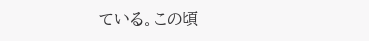ている。この頃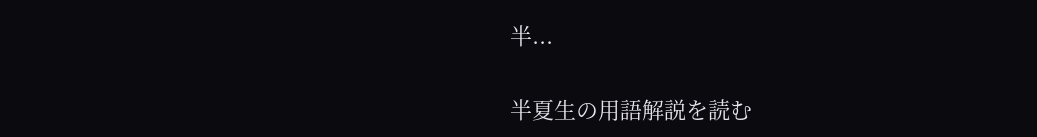半...

半夏生の用語解説を読む